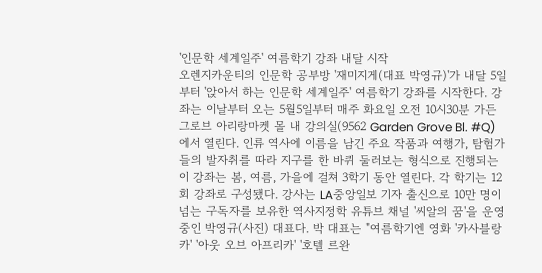'인문학 세계일주' 여름학기 강좌 내달 시작
오렌지카운티의 인문학 공부방 '재미지게(대표 박영규)'가 내달 5일부터 '앉아서 하는 인문학 세계일주' 여름학기 강좌를 시작한다. 강좌는 이날부터 오는 5월5일부터 매주 화요일 오전 10시30분 가든그로브 아리랑마켓 몰 내 강의실(9562 Garden Grove Bl. #Q)에서 열린다. 인류 역사에 이름을 남긴 주요 작품과 여행가, 탐험가들의 발자취를 따라 지구를 한 바퀴 둘러보는 형식으로 진행되는 이 강좌는 봄, 여름, 가을에 걸쳐 3학기 동안 열린다. 각 학기는 12회 강좌로 구성됐다. 강사는 LA중앙일보 기자 출신으로 10만 명이 넘는 구독자를 보유한 역사지정학 유튜브 채널 '씨알의 꿈'을 운영 중인 박영규(사진) 대표다. 박 대표는 "여름학기엔 영화 '카사블랑카' '아웃 오브 아프리카' '호텔 르완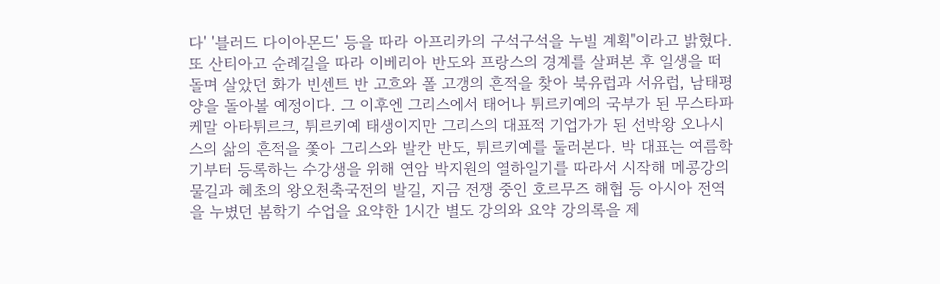다' '블러드 다이아몬드' 등을 따라 아프리카의 구석구석을 누빌 계획"이라고 밝혔다. 또 산티아고 순례길을 따라 이베리아 반도와 프랑스의 경계를 살펴본 후 일생을 떠돌며 살았던 화가 빈센트 반 고흐와 폴 고갱의 흔적을 찾아 북유럽과 서유럽, 남태평양을 돌아볼 예정이다. 그 이후엔 그리스에서 태어나 튀르키예의 국부가 된 무스타파 케말 아타튀르크, 튀르키예 태생이지만 그리스의 대표적 기업가가 된 선박왕 오나시스의 삶의 흔적을 쫓아 그리스와 발칸 반도, 튀르키예를 둘러본다. 박 대표는 여름학기부터 등록하는 수강생을 위해 연암 박지원의 열하일기를 따라서 시작해 메콩강의 물길과 혜초의 왕오천축국전의 발길, 지금 전쟁 중인 호르무즈 해협 등 아시아 전역을 누볐던 봄학기 수업을 요약한 1시간 별도 강의와 요약 강의록을 제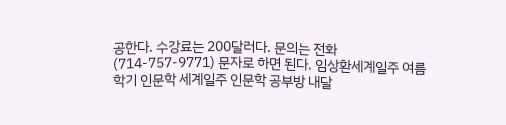공한다. 수강료는 200달러다. 문의는 전화(714-757-9771) 문자로 하면 된다. 임상환세계일주 여름학기 인문학 세계일주 인문학 공부방 내달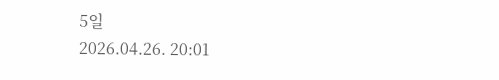5일
2026.04.26. 20:01